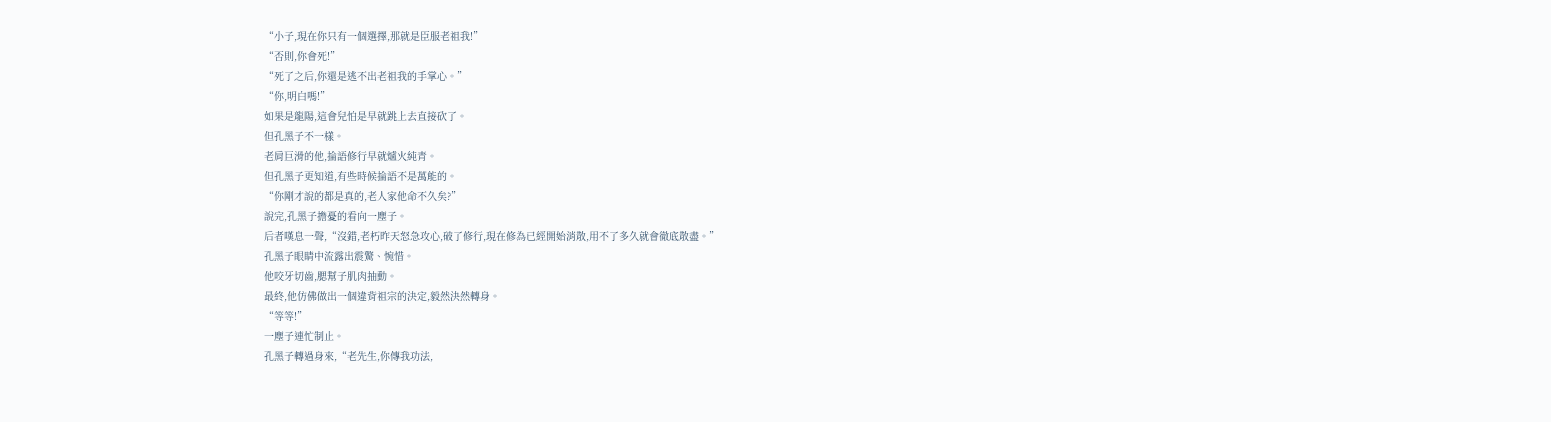“小子,現在你只有一個選擇,那就是臣服老祖我!”
“否則,你會死!”
“死了之后,你還是逃不出老祖我的手掌心。”
“你,明白嗎!”
如果是龍陽,這會兒怕是早就跳上去直接砍了。
但孔黑子不一樣。
老肩巨滑的他,掄語修行早就爐火純青。
但孔黑子更知道,有些時候掄語不是萬能的。
“你剛才說的都是真的,老人家他命不久矣?”
說完,孔黑子擔憂的看向一塵子。
后者嘆息一聲,“沒錯,老朽昨天怒急攻心,破了修行,現在修為已經開始消散,用不了多久就會徹底散盡。”
孔黑子眼睛中流露出震驚、惋惜。
他咬牙切齒,腮幫子肌肉抽動。
最終,他仿佛做出一個違背祖宗的決定,毅然決然轉身。
“等等!”
一塵子連忙制止。
孔黑子轉過身來,“老先生,你傳我功法,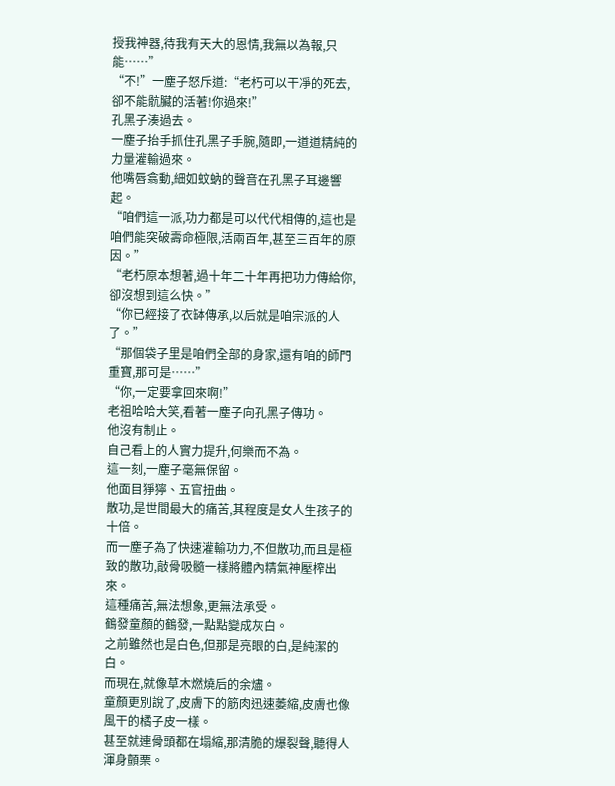授我神器,待我有天大的恩情,我無以為報,只能……”
“不!”一塵子怒斥道:“老朽可以干凈的死去,卻不能骯臟的活著!你過來!”
孔黑子湊過去。
一塵子抬手抓住孔黑子手腕,隨即,一道道精純的力量灌輸過來。
他嘴唇翕動,細如蚊蚋的聲音在孔黑子耳邊響起。
“咱們這一派,功力都是可以代代相傳的,這也是咱們能突破壽命極限,活兩百年,甚至三百年的原因。”
“老朽原本想著,過十年二十年再把功力傳給你,卻沒想到這么快。”
“你已經接了衣缽傳承,以后就是咱宗派的人了。”
“那個袋子里是咱們全部的身家,還有咱的師門重寶,那可是……”
“你,一定要拿回來啊!”
老祖哈哈大笑,看著一塵子向孔黑子傳功。
他沒有制止。
自己看上的人實力提升,何樂而不為。
這一刻,一塵子毫無保留。
他面目猙獰、五官扭曲。
散功,是世間最大的痛苦,其程度是女人生孩子的十倍。
而一塵子為了快速灌輸功力,不但散功,而且是極致的散功,敲骨吸髓一樣將體內精氣神壓榨出來。
這種痛苦,無法想象,更無法承受。
鶴發童顏的鶴發,一點點變成灰白。
之前雖然也是白色,但那是亮眼的白,是純潔的白。
而現在,就像草木燃燒后的余燼。
童顏更別說了,皮膚下的筋肉迅速萎縮,皮膚也像風干的橘子皮一樣。
甚至就連骨頭都在塌縮,那清脆的爆裂聲,聽得人渾身顫栗。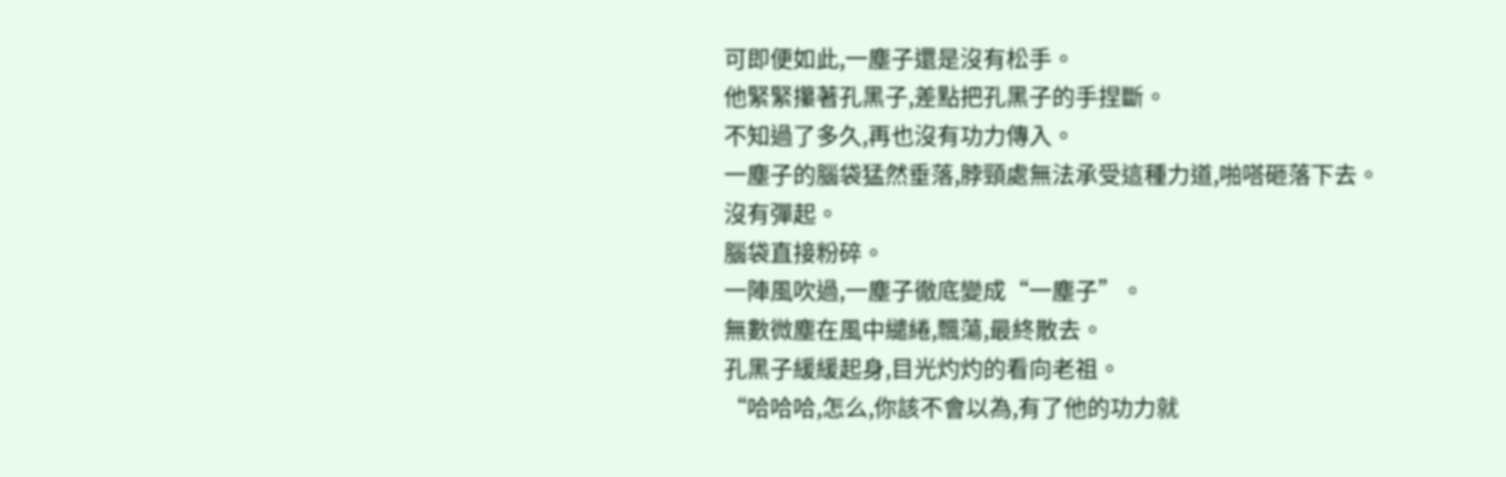可即便如此,一塵子還是沒有松手。
他緊緊攥著孔黑子,差點把孔黑子的手捏斷。
不知過了多久,再也沒有功力傳入。
一塵子的腦袋猛然垂落,脖頸處無法承受這種力道,啪嗒砸落下去。
沒有彈起。
腦袋直接粉碎。
一陣風吹過,一塵子徹底變成“一塵子”。
無數微塵在風中繾綣,飄蕩,最終散去。
孔黑子緩緩起身,目光灼灼的看向老祖。
“哈哈哈,怎么,你該不會以為,有了他的功力就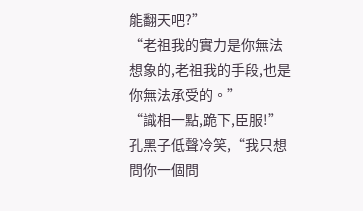能翻天吧?”
“老祖我的實力是你無法想象的,老祖我的手段,也是你無法承受的。”
“識相一點,跪下,臣服!”
孔黑子低聲冷笑,“我只想問你一個問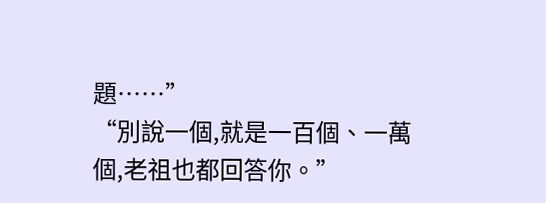題……”
“別說一個,就是一百個、一萬個,老祖也都回答你。”